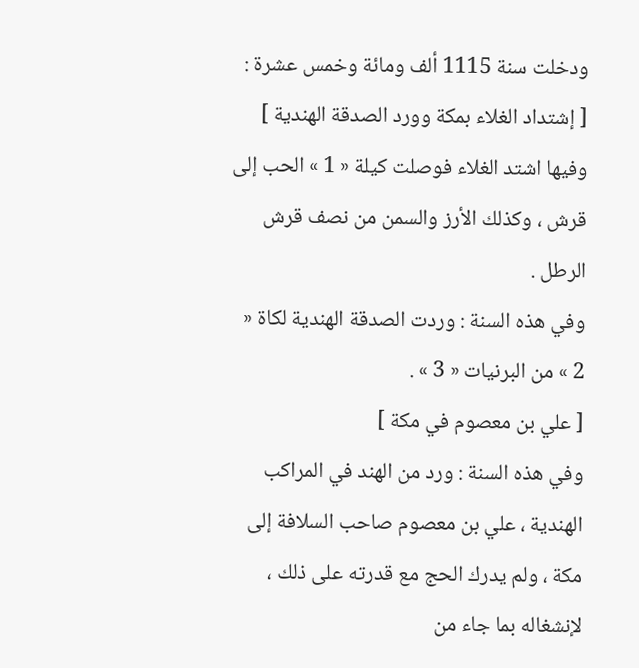ودخلت سنة 1115 ألف ومائة وخمس عشرة :
[ إشتداد الغلاء بمكة وورد الصدقة الهندية ]
وفيها اشتد الغلاء فوصلت كيلة « 1 » الحب إلى قرش ، وكذلك الأرز والسمن من نصف قرش الرطل .
وفي هذه السنة : وردت الصدقة الهندية لكاة « 2 » من البرنيات « 3 » .
[ علي بن معصوم في مكة ]
وفي هذه السنة : ورد من الهند في المراكب الهندية ، علي بن معصوم صاحب السلافة إلى مكة ، ولم يدرك الحج مع قدرته على ذلك ، لإنشغاله بما جاء من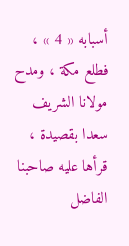أسبابه « 4 » ، فطلع مكة ، ومدح مولانا الشريف سعدا بقصيدة ، قرأها عليه صاحبنا الفاضل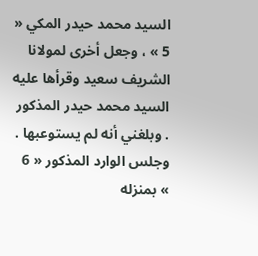السيد محمد حيدر المكي « 5 » ، وجعل أخرى لمولانا الشريف سعيد وقرأها عليه السيد محمد حيدر المذكور . وبلغني أنه لم يستوعبها .
وجلس الوارد المذكور « 6 » بمنزله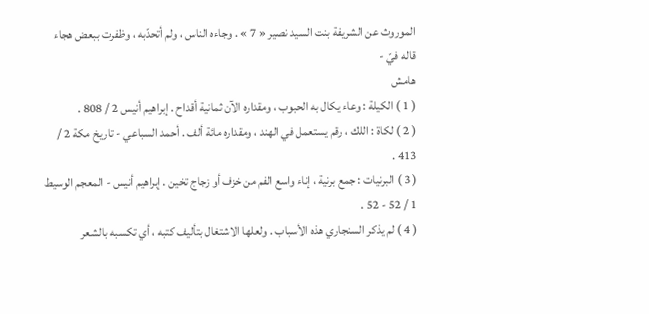الموروث عن الشريفة بنت السيد نصير « 7 » . وجاءه الناس ، ولم أتحدّبه ، وظفرت ببعض هجاء قاله فيّ -
هامش
( 1 ) الكيلة : وعاء يكال به الحبوب ، ومقداره الآن ثمانية أقداح . إبراهيم أنيس 2 / 808 .
( 2 ) لكاة : اللك ، رقم يستعمل في الهند ، ومقداره مائة ألف . أحمد السباعي - تاريخ مكة 2 / 413 .
( 3 ) البرنيات : جمع برنية ، إناء واسع الفم من خزف أو زجاج تخين . إبراهيم أنيس - المعجم الوسيط 1 / 52 - 52 .
( 4 ) لم يذكر السنجاري هذه الأسباب . ولعلها الاشتغال بتأليف كتبه ، أي تكسبه بالشعر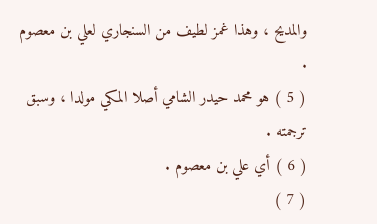والمديح ، وهذا غمز لطيف من السنجاري لعلي بن معصوم .
( 5 ) هو محمد حيدر الشامي أصلا المكي مولدا ، وسبق ترجمته .
( 6 ) أي علي بن معصوم .
( 7 )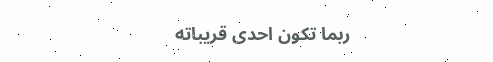ربما تكون احدى قريباته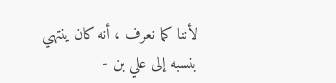لأننا كما نعرف ، أنه كان ينتهي بنسبه إلى علي بن -